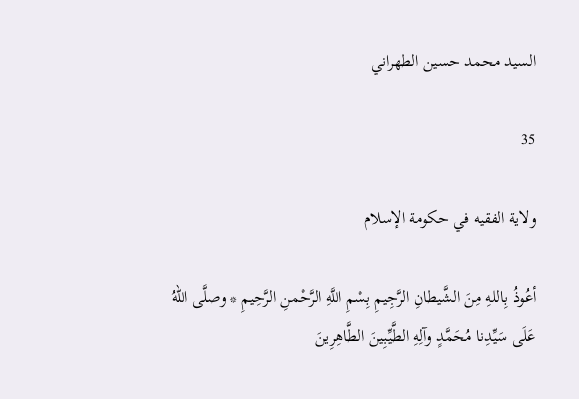السيد محمد حسين الطهراني

35

ولاية الفقيه في حكومة الإسلام

أعُوذُ بِاللهِ مِنَ الشَّيطانِ الرَّجِيمِ بِسْمِ اللَّهِ الرَّحْمنِ الرَّحِيمِ * وصلَّى اللهُ عَلَى سَيِّدِنا مُحَمَّدٍ وآلِهِ الطَّيِّبِينَ الطَّاهِرِينَ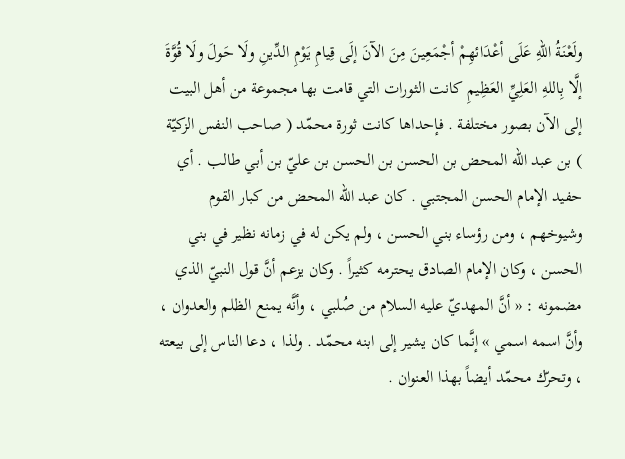ولَعْنَةُ اللهِ عَلَى أعْدَائهِمْ أجْمَعِينَ مِنَ الآنَ إلَى قِيامِ يَوْمِ الدِّينِ ولَا حَولَ ولَا قُوَّةَ إلَّا بِاللهِ العَلِيِّ العَظِيمِ كانت الثورات التي قامت بها مجموعة من أهل البيت إلى الآن بصور مختلفة . فإحداها كانت ثورة محمّد ( صاحب النفس الزكيّة ) بن عبد الله المحض بن الحسن بن الحسن بن عليّ بن أبي طالب . أي حفيد الإمام الحسن المجتبي . كان عبد الله المحض من كبار القوم وشيوخهم ، ومن رؤساء بني الحسن ، ولم يكن له في زمانه نظير في بني الحسن ، وكان الإمام الصادق يحترمه كثيراً . وكان يزعم أنَّ قول النبيّ الذي مضمونه : « أنَّ المهديّ عليه السلام من صُلبي ، وأنَّه يمنع الظلم والعدوان ، وأنَّ اسمه اسمي » إنَّما كان يشير إلى ابنه محمّد . ولذا ، دعا الناس إلى بيعته ، وتحرّك محمّد أيضاً بهذا العنوان .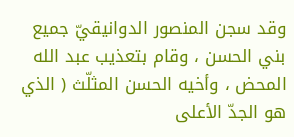وقد سجن المنصور الدوانيقيّ جميع بني الحسن ، وقام بتعذيب عبد الله المحض ، وأخيه الحسن المثلّث ( الذي هو الجدّ الأعلى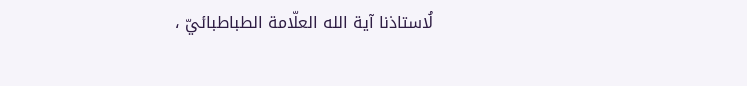لُاستاذنا آية الله العلّامة الطباطبائيّ ،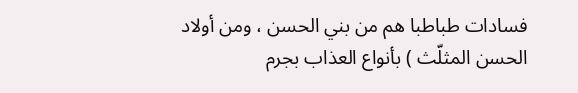فسادات طباطبا هم من بني الحسن ، ومن أولاد الحسن المثلّث ) بأنواع العذاب بجرم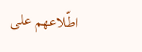اطّلاعهم على